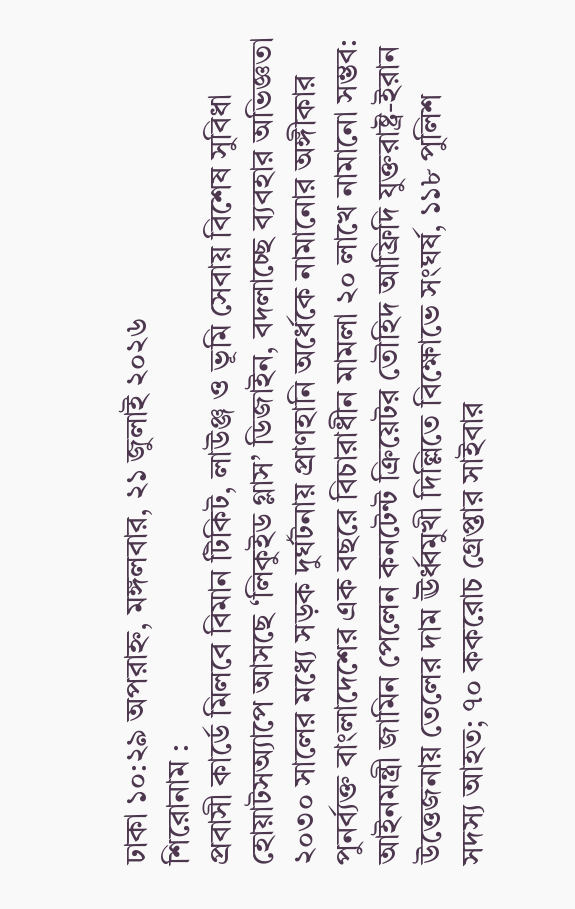ঢাকা ১০:২৯ অপরাহ্ন, মঙ্গলবার, ২১ জুলাই ২০২৬
শিরোনাম :
প্রবাসী কার্ডে মিলবে বিমান টিকিট, লাউঞ্জ ও ভূমি সেবায় বিশেষ সুবিধা হোয়াটসঅ্যাপে আসছে ‘লিকুইড গ্লাস’ ডিজাইন, বদলাচ্ছে ব্যবহার অভিজ্ঞতা ২০৩০ সালের মধ্যে সড়ক দুর্ঘটনায় প্রাণহানি অর্ধেকে নামানোর অঙ্গীকার পুনর্ব্যক্ত বাংলাদেশের এক বছরে বিচারাধীন মামলা ২০ লাখে নামানো সম্ভব: আইনমন্ত্রী জামিন পেলেন কনটেন্ট ক্রিয়েটর তৌহিদ আফ্রিদি যুক্তরাষ্ট্র-ইরান উত্তেজনায় তেলের দাম ঊর্ধ্বমুখী দিল্লিতে বিক্ষোভে সংঘর্ষ, ১১৮ পুলিশ সদস্য আহত; ৭০ ককরোচ গ্রেপ্তার সাইবার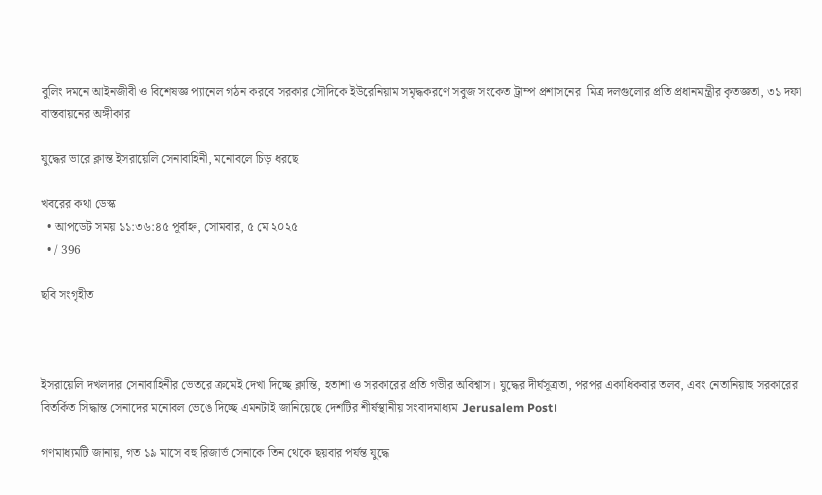বুলিং দমনে আইনজীবী ও বিশেষজ্ঞ প্যানেল গঠন করবে সরকার সৌদিকে ইউরেনিয়াম সমৃদ্ধকরণে সবুজ সংকেত ট্রাম্প প্রশাসনের  মিত্র দলগুলোর প্রতি প্রধানমন্ত্রীর কৃতজ্ঞতা, ৩১ দফা বাস্তবায়নের অঙ্গীকার

যুদ্ধের ভারে ক্লান্ত ইসরায়েলি সেনাবাহিনী, মনোবলে চিড় ধরছে

খবরের কথা ডেস্ক
  • আপডেট সময় ১১:৩৬:৪৫ পূর্বাহ্ন, সোমবার, ৫ মে ২০২৫
  • / 396

ছবি সংগৃহীত



ইসরায়েলি দখলদার সেনাবাহিনীর ভেতরে ক্রমেই দেখা দিচ্ছে ক্লান্তি, হতাশা ও সরকারের প্রতি গভীর অবিশ্বাস। যুদ্ধের দীর্ঘসূত্রতা, পরপর একাধিকবার তলব, এবং নেতানিয়াহু সরকারের বিতর্কিত সিদ্ধান্ত সেনাদের মনোবল ভেঙে দিচ্ছে এমনটাই জানিয়েছে দেশটির শীর্ষস্থানীয় সংবাদমাধ্যম Jerusalem Post।

গণমাধ্যমটি জানায়, গত ১৯ মাসে বহু রিজার্ভ সেনাকে তিন থেকে ছয়বার পর্যন্ত যুদ্ধে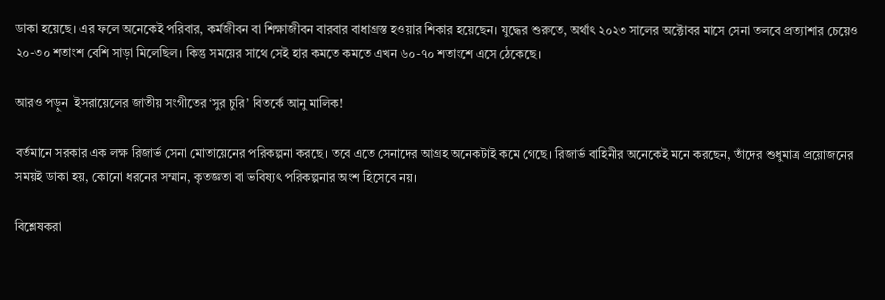ডাকা হয়েছে। এর ফলে অনেকেই পরিবার, কর্মজীবন বা শিক্ষাজীবন বারবার বাধাগ্রস্ত হওয়ার শিকার হয়েছেন। যুদ্ধের শুরুতে, অর্থাৎ ২০২৩ সালের অক্টোবর মাসে সেনা তলবে প্রত্যাশার চেয়েও ২০-৩০ শতাংশ বেশি সাড়া মিলেছিল। কিন্তু সময়ের সাথে সেই হার কমতে কমতে এখন ৬০-৭০ শতাংশে এসে ঠেকেছে।

আরও পড়ুন  ইসরায়েলের জাতীয় সংগীতের ‘সুর চুরি’ বিতর্কে আনু মালিক!

বর্তমানে সরকার এক লক্ষ রিজার্ভ সেনা মোতায়েনের পরিকল্পনা করছে। তবে এতে সেনাদের আগ্রহ অনেকটাই কমে গেছে। রিজার্ভ বাহিনীর অনেকেই মনে করছেন, তাঁদের শুধুমাত্র প্রয়োজনের সময়ই ডাকা হয়, কোনো ধরনের সম্মান, কৃতজ্ঞতা বা ভবিষ্যৎ পরিকল্পনার অংশ হিসেবে নয়।

বিশ্লেষকরা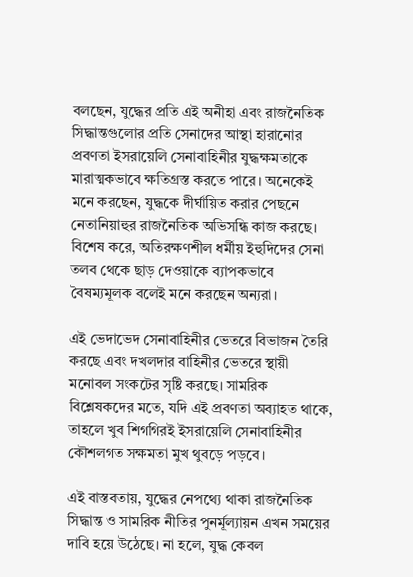বলছেন, যুদ্ধের প্রতি এই অনীহা এবং রাজনৈতিক সিদ্ধান্তগুলোর প্রতি সেনাদের আস্থা হারানোর প্রবণতা ইসরায়েলি সেনাবাহিনীর যুদ্ধক্ষমতাকে মারাত্মকভাবে ক্ষতিগ্রস্ত করতে পারে। অনেকেই মনে করছেন, যুদ্ধকে দীর্ঘায়িত করার পেছনে নেতানিয়াহুর রাজনৈতিক অভিসন্ধি কাজ করছে। বিশেষ করে, অতিরক্ষণশীল ধর্মীয় ইহুদিদের সেনা তলব থেকে ছাড় দেওয়াকে ব্যাপকভাবে বৈষম্যমূলক বলেই মনে করছেন অন্যরা।

এই ভেদাভেদ সেনাবাহিনীর ভেতরে বিভাজন তৈরি করছে এবং দখলদার বাহিনীর ভেতরে স্থায়ী মনোবল সংকটের সৃষ্টি করছে। সামরিক বিশ্লেষকদের মতে, যদি এই প্রবণতা অব্যাহত থাকে, তাহলে খুব শিগগিরই ইসরায়েলি সেনাবাহিনীর কৌশলগত সক্ষমতা মুখ থুবড়ে পড়বে।

এই বাস্তবতায়, যুদ্ধের নেপথ্যে থাকা রাজনৈতিক সিদ্ধান্ত ও সামরিক নীতির পুনর্মূল্যায়ন এখন সময়ের দাবি হয়ে উঠেছে। না হলে, যুদ্ধ কেবল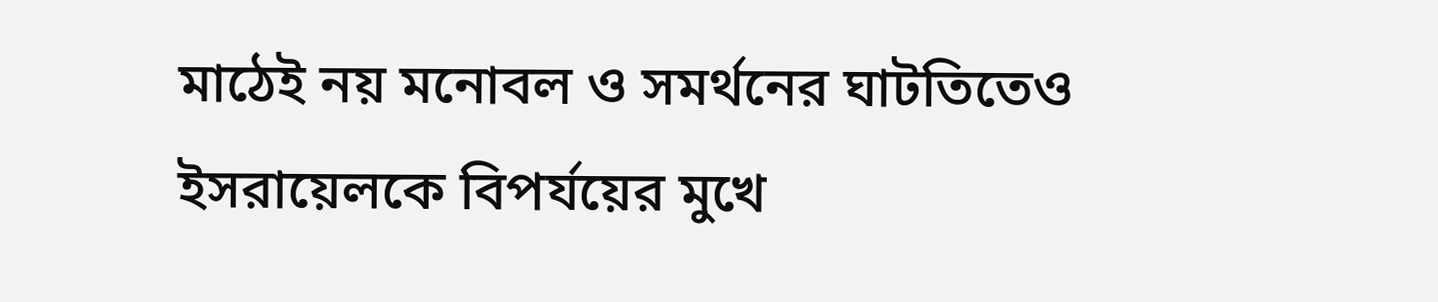মাঠেই নয় মনোবল ও সমর্থনের ঘাটতিতেও ইসরায়েলকে বিপর্যয়ের মুখে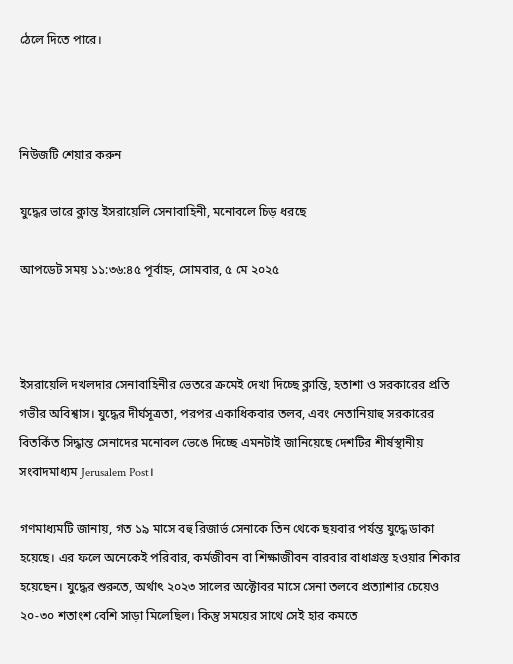ঠেলে দিতে পারে।



নিউজটি শেয়ার করুন

যুদ্ধের ভারে ক্লান্ত ইসরায়েলি সেনাবাহিনী, মনোবলে চিড় ধরছে

আপডেট সময় ১১:৩৬:৪৫ পূর্বাহ্ন, সোমবার, ৫ মে ২০২৫



ইসরায়েলি দখলদার সেনাবাহিনীর ভেতরে ক্রমেই দেখা দিচ্ছে ক্লান্তি, হতাশা ও সরকারের প্রতি গভীর অবিশ্বাস। যুদ্ধের দীর্ঘসূত্রতা, পরপর একাধিকবার তলব, এবং নেতানিয়াহু সরকারের বিতর্কিত সিদ্ধান্ত সেনাদের মনোবল ভেঙে দিচ্ছে এমনটাই জানিয়েছে দেশটির শীর্ষস্থানীয় সংবাদমাধ্যম Jerusalem Post।

গণমাধ্যমটি জানায়, গত ১৯ মাসে বহু রিজার্ভ সেনাকে তিন থেকে ছয়বার পর্যন্ত যুদ্ধে ডাকা হয়েছে। এর ফলে অনেকেই পরিবার, কর্মজীবন বা শিক্ষাজীবন বারবার বাধাগ্রস্ত হওয়ার শিকার হয়েছেন। যুদ্ধের শুরুতে, অর্থাৎ ২০২৩ সালের অক্টোবর মাসে সেনা তলবে প্রত্যাশার চেয়েও ২০-৩০ শতাংশ বেশি সাড়া মিলেছিল। কিন্তু সময়ের সাথে সেই হার কমতে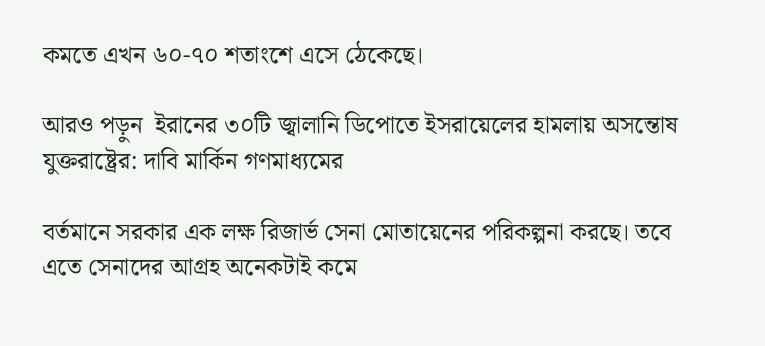কমতে এখন ৬০-৭০ শতাংশে এসে ঠেকেছে।

আরও পড়ুন  ইরানের ৩০টি জ্বালানি ডিপোতে ইসরায়েলের হামলায় অসন্তোষ যুক্তরাষ্ট্রের: দাবি মার্কিন গণমাধ্যমের

বর্তমানে সরকার এক লক্ষ রিজার্ভ সেনা মোতায়েনের পরিকল্পনা করছে। তবে এতে সেনাদের আগ্রহ অনেকটাই কমে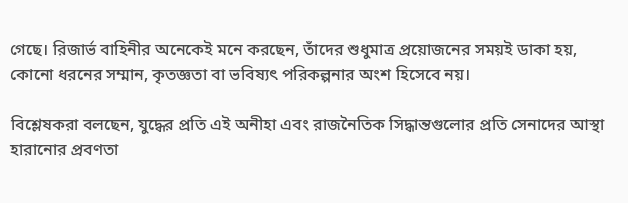গেছে। রিজার্ভ বাহিনীর অনেকেই মনে করছেন, তাঁদের শুধুমাত্র প্রয়োজনের সময়ই ডাকা হয়, কোনো ধরনের সম্মান, কৃতজ্ঞতা বা ভবিষ্যৎ পরিকল্পনার অংশ হিসেবে নয়।

বিশ্লেষকরা বলছেন, যুদ্ধের প্রতি এই অনীহা এবং রাজনৈতিক সিদ্ধান্তগুলোর প্রতি সেনাদের আস্থা হারানোর প্রবণতা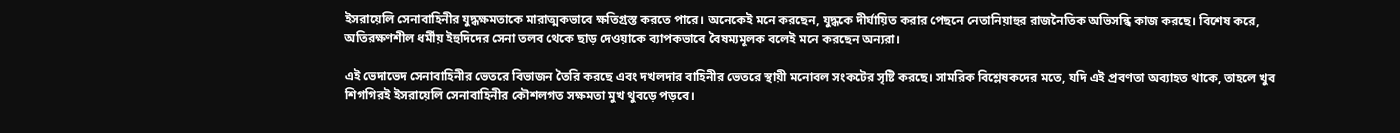ইসরায়েলি সেনাবাহিনীর যুদ্ধক্ষমতাকে মারাত্মকভাবে ক্ষতিগ্রস্ত করতে পারে। অনেকেই মনে করছেন, যুদ্ধকে দীর্ঘায়িত করার পেছনে নেতানিয়াহুর রাজনৈতিক অভিসন্ধি কাজ করছে। বিশেষ করে, অতিরক্ষণশীল ধর্মীয় ইহুদিদের সেনা তলব থেকে ছাড় দেওয়াকে ব্যাপকভাবে বৈষম্যমূলক বলেই মনে করছেন অন্যরা।

এই ভেদাভেদ সেনাবাহিনীর ভেতরে বিভাজন তৈরি করছে এবং দখলদার বাহিনীর ভেতরে স্থায়ী মনোবল সংকটের সৃষ্টি করছে। সামরিক বিশ্লেষকদের মতে, যদি এই প্রবণতা অব্যাহত থাকে, তাহলে খুব শিগগিরই ইসরায়েলি সেনাবাহিনীর কৌশলগত সক্ষমতা মুখ থুবড়ে পড়বে।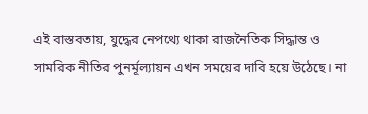এই বাস্তবতায়, যুদ্ধের নেপথ্যে থাকা রাজনৈতিক সিদ্ধান্ত ও সামরিক নীতির পুনর্মূল্যায়ন এখন সময়ের দাবি হয়ে উঠেছে। না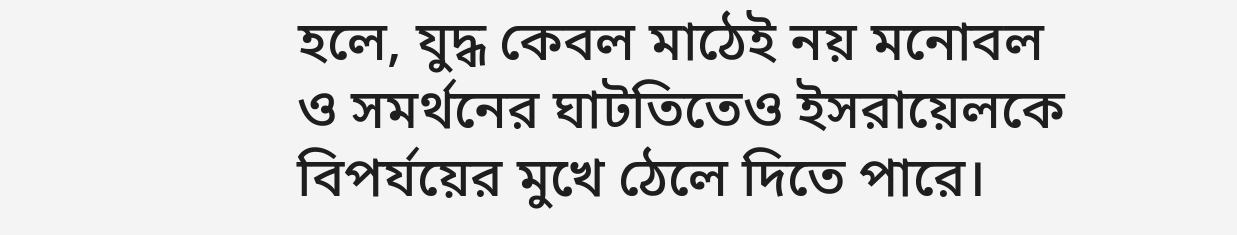হলে, যুদ্ধ কেবল মাঠেই নয় মনোবল ও সমর্থনের ঘাটতিতেও ইসরায়েলকে বিপর্যয়ের মুখে ঠেলে দিতে পারে।